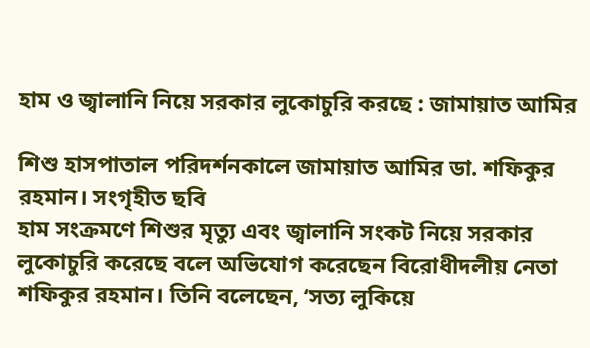হাম ও জ্বালানি নিয়ে সরকার লুকোচুরি করছে : জামায়াত আমির

শিশু হাসপাতাল পরিদর্শনকালে জামায়াত আমির ডা. শফিকুর রহমান। সংগৃহীত ছবি
হাম সংক্রমণে শিশুর মৃত্যু এবং জ্বালানি সংকট নিয়ে সরকার লুকোচুরি করেছে বলে অভিযোগ করেছেন বিরোধীদলীয় নেতা শফিকুর রহমান। তিনি বলেছেন, ‘সত্য লুকিয়ে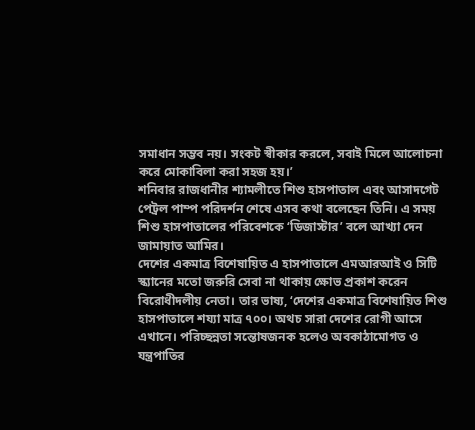সমাধান সম্ভব নয়। সংকট স্বীকার করলে, সবাই মিলে আলোচনা করে মোকাবিলা করা সহজ হয়।’
শনিবার রাজধানীর শ্যামলীতে শিশু হাসপাতাল এবং আসাদগেট পেট্রল পাম্প পরিদর্শন শেষে এসব কথা বলেছেন তিনি। এ সময় শিশু হাসপাতালের পরিবেশকে ‘ডিজাস্টার’ বলে আখ্যা দেন জামায়াত আমির।
দেশের একমাত্র বিশেষায়িত এ হাসপাতালে এমআরআই ও সিটি স্ক্যানের মতো জরুরি সেবা না থাকায় ক্ষোভ প্রকাশ করেন বিরোধীদলীয় নেতা। তার ভাষ্য, ‘দেশের একমাত্র বিশেষায়িত শিশু হাসপাতালে শয্যা মাত্র ৭০০। অথচ সারা দেশের রোগী আসে এখানে। পরিচ্ছন্নতা সন্তোষজনক হলেও অবকাঠামোগত ও যন্ত্রপাতির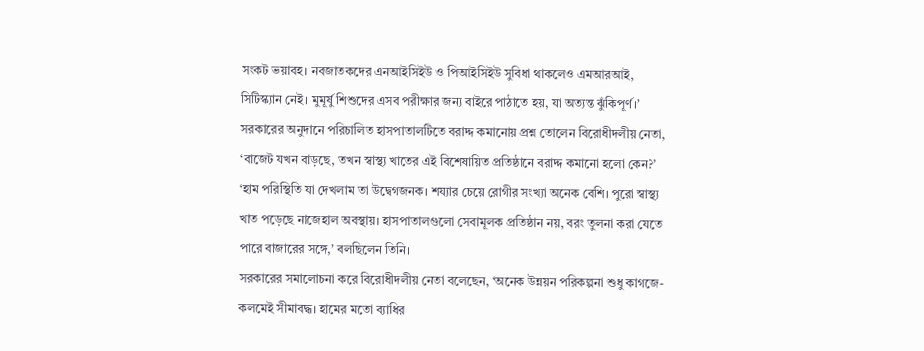সংকট ভয়াবহ। নবজাতকদের এনআইসিইউ ও পিআইসিইউ সুবিধা থাকলেও এমআরআই, সিটিস্ক্যান নেই। মুমূর্ষু শিশুদের এসব পরীক্ষার জন্য বাইরে পাঠাতে হয়, যা অত্যন্ত ঝুঁকিপূর্ণ।’
সরকারের অনুদানে পরিচালিত হাসপাতালটিতে বরাদ্দ কমানোয় প্রশ্ন তোলেন বিরোধীদলীয় নেতা, ‘বাজেট যখন বাড়ছে, তখন স্বাস্থ্য খাতের এই বিশেষায়িত প্রতিষ্ঠানে বরাদ্দ কমানো হলো কেন?’
‘হাম পরিস্থিতি যা দেখলাম তা উদ্বেগজনক। শয্যার চেয়ে রোগীর সংখ্যা অনেক বেশি। পুরো স্বাস্থ্য খাত পড়েছে নাজেহাল অবস্থায়। হাসপাতালগুলো সেবামূলক প্রতিষ্ঠান নয়, বরং তুলনা করা যেতে পারে বাজারের সঙ্গে,’ বলছিলেন তিনি।
সরকারের সমালোচনা করে বিরোধীদলীয় নেতা বলেছেন, ‘অনেক উন্নয়ন পরিকল্পনা শুধু কাগজে-কলমেই সীমাবদ্ধ। হামের মতো ব্যাধির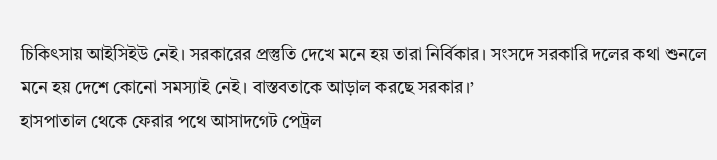চিকিৎসায় আইসিইউ নেই। সরকারের প্রস্তুতি দেখে মনে হয় তারা নির্বিকার। সংসদে সরকারি দলের কথা শুনলে মনে হয় দেশে কোনো সমস্যাই নেই। বাস্তবতাকে আড়াল করছে সরকার।’
হাসপাতাল থেকে ফেরার পথে আসাদগেট পেট্রল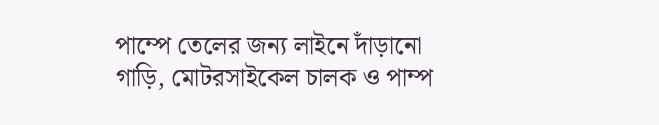পাম্পে তেলের জন্য লাইনে দাঁড়ানো গাড়ি, মোটরসাইকেল চালক ও পাম্প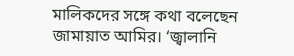মালিকদের সঙ্গে কথা বলেছেন জামায়াত আমির। ‘জ্বালানি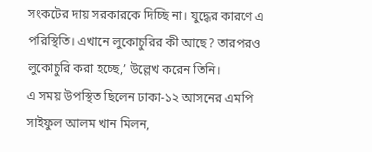সংকটের দায় সরকারকে দিচ্ছি না। যুদ্ধের কারণে এ পরিস্থিতি। এখানে লুকোচুরির কী আছে? তারপরও লুকোচুরি করা হচ্ছে,’ উল্লেখ করেন তিনি।
এ সময় উপস্থিত ছিলেন ঢাকা-১২ আসনের এমপি সাইফুল আলম খান মিলন,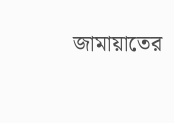জামায়াতের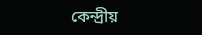কেন্দ্রীয়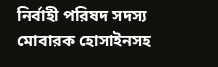নির্বাহী পরিষদ সদস্য মোবারক হোসাইনসহ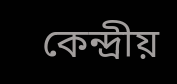কেন্দ্রীয়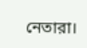নেতারা।